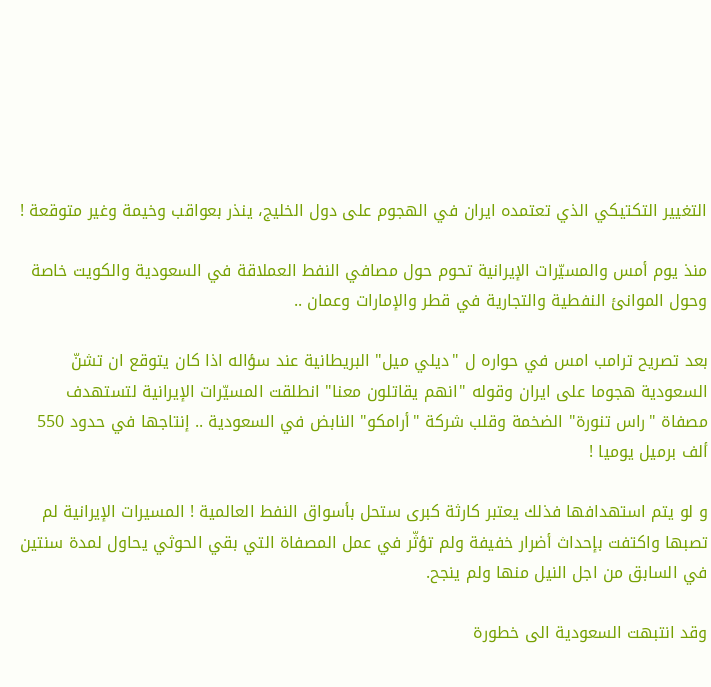التغيير التكتيكي الذي تعتمده ايران في الهجوم على دول الخليج، ينذر بعواقب وخيمة وغير متوقعة !

منذ يوم أمس والمسيّرات الإيرانية تحوم حول مصافي النفط العملاقة في السعودية والكويت خاصة وحول الموانئ النفطية والتجارية في قطر والإمارات وعمان ..

بعد تصريح ترامب امس في حواره ل "ديلي ميل" البريطانية عند سؤاله اذا كان يتوقع ان تشنّ السعودية هجوما على ايران وقوله "انهم يقاتلون معنا" انطلقت المسيّرات الإيرانية لتستهدف مصفاة "راس تنورة" الضخمة وقلب شركة "أرامكو" النابض في السعودية .. إنتاجها في حدود 550 ألف برميل يوميا !

و لو يتم استهدافها فذلك يعتبر كارثة كبرى ستحل بأسواق النفط العالمية ! المسيرات الإيرانية لم تصبها واكتفت بإحداث أضرار خفيفة ولم تؤثّر في عمل المصفاة التي بقي الحوثي يحاول لمدة سنتين في السابق من اجل النيل منها ولم ينجح.

وقد انتبهت السعودية الى خطورة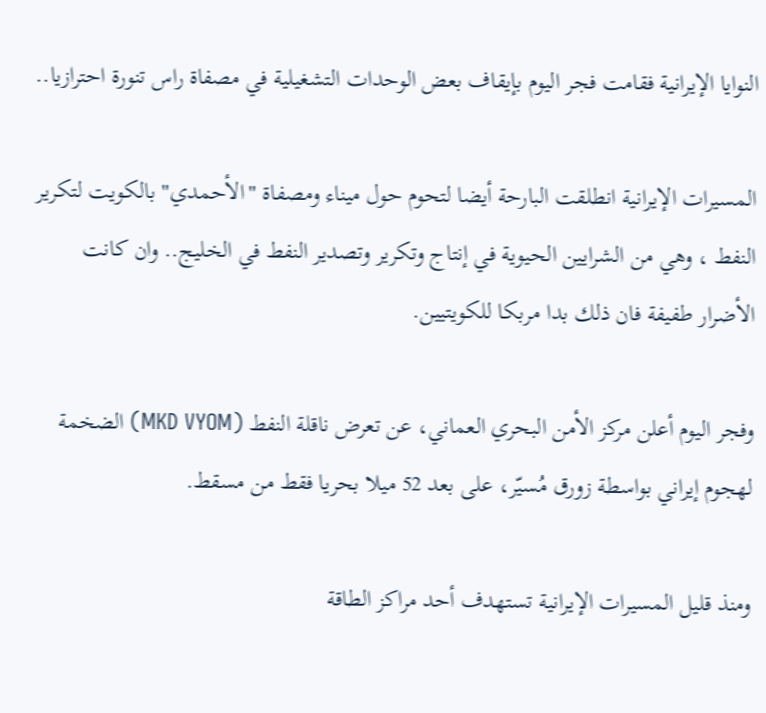النوايا الإيرانية فقامت فجر اليوم بإيقاف بعض الوحدات التشغيلية في مصفاة راس تنورة احترازيا..

المسيرات الإيرانية انطلقت البارحة أيضا لتحوم حول ميناء ومصفاة "الأحمدي" بالكويت لتكرير النفط ، وهي من الشرايين الحيوية في إنتاج وتكرير وتصدير النفط في الخليج.. وان كانت الأضرار طفيفة فان ذلك بدا مربكا للكويتيين.

وفجر اليوم أعلن مركز الأمن البحري العماني، عن تعرض ناقلة النفط (MKD VYOM) الضخمة لهجوم إيراني بواسطة زورق مُسيّر، على بعد 52 ميلا بحريا فقط من مسقط.

ومنذ قليل المسيرات الإيرانية تستهدف أحد مراكز الطاقة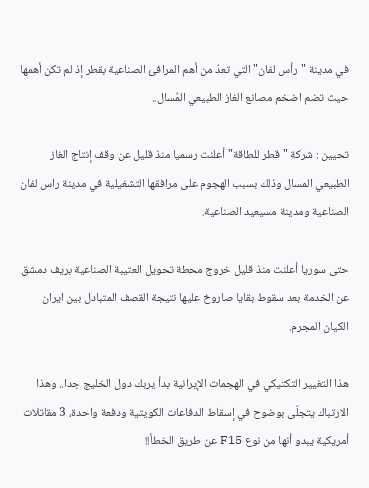في مدينة "رأس لفان" التي تعدّ من أهم المرافئ الصناعية بقطر إذ لم تكن أهمها حيث تضم اضخم مصانع الغاز الطبيعي المُسال..

تحيين : شركة "قطر للطاقة" أعلنت رسميا منذ قليل عن وقف إنتاج الغاز الطبيعي المسال وذلك بسبب الهجوم على مرافقها التشغيلية في مدينة راس لفان الصناعية ومدينة مسيعيد الصناعية.

حتى سوريا أعلنت منذ قليل خروج محطة تحويل العتيبة الصناعية بريف دمشق عن الخدمة بعد سقوط بقايا صاروخ عليها نتيجة القصف المتبادل بين ايران الكيان المجرم.

هذا التغيير التكتيكي في الهجمات الإيرانية بدأ يربك دول الخليج جدا.. وهذا الارتباك يتجلّى بوضوح في إسقاط الدفاعات الكويتية ودفعة واحدة، 3 مقاتلات أمريكية يبدو أنها من نوع F15 عن طريق الخطأ!!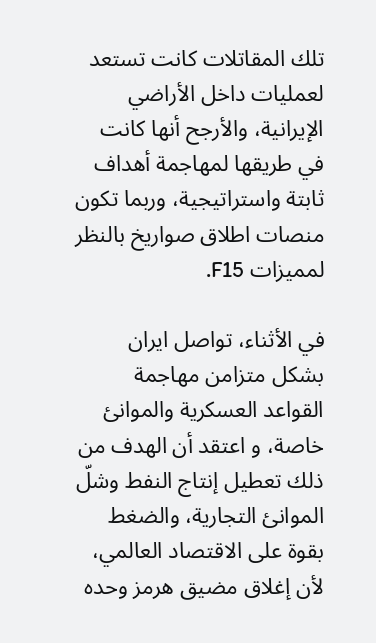تلك المقاتلات كانت تستعد لعمليات داخل الأراضي الإيرانية، والأرجح أنها كانت في طريقها لمهاجمة أهداف ثابتة واستراتيجية، وربما تكون منصات اطلاق صواريخ بالنظر لمميزات F15.

في الأثناء، تواصل ايران بشكل متزامن مهاجمة القواعد العسكرية والموانئ خاصة، و اعتقد أن الهدف من ذلك تعطيل إنتاج النفط وشلّ الموانئ التجارية، والضغط بقوة على الاقتصاد العالمي، لأن إغلاق مضيق هرمز وحده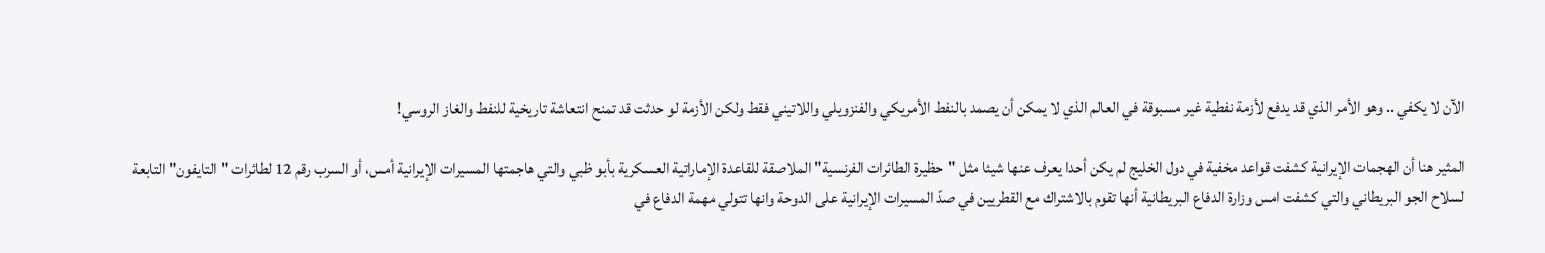الآن لا يكفي .. وهو الأمر الذي قد يدفع لأزمة نفطية غير مسبوقة في العالم الذي لا يمكن أن يصمد بالنفط الأمريكي والفنزويلي واللاتيني فقط ولكن الأزمة لو حدثت قد تمنح انتعاشة تاريخية للنفط والغاز الروسي!

المثير هنا أن الهجمات الإيرانية كشفت قواعد مخفية في دول الخليج لم يكن أحدا يعرف عنها شيئا مثل "حظيرة الطائرات الفرنسية" الملاصقة للقاعدة الإماراتية العسكرية بأبو ظبي والتي هاجمتها المسيرات الإيرانية أمس، أو السرب رقم 12 لطائرات "التايفون" التابعة لسلاح الجو البريطاني والتي كشفت امس وزارة الدفاع البريطانية أنها تقوم بالاشتراك مع القطريين في صدّ المسيرات الإيرانية على الدوحة وانها تتولي مهمة الدفاع في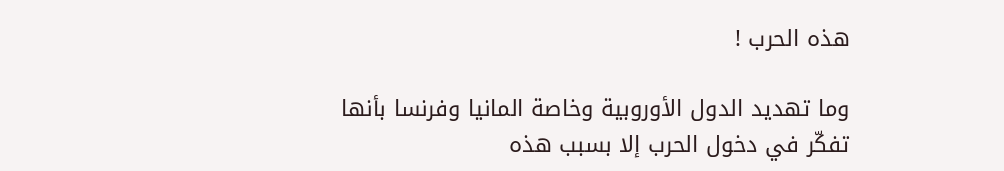هذه الحرب !

وما تهديد الدول الأوروبية وخاصة المانيا وفرنسا بأنها تفكّر في دخول الحرب إلا بسبب هذه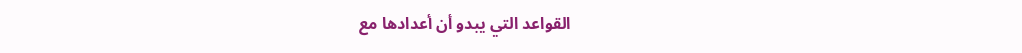القواعد التي يبدو أن أعدادها مع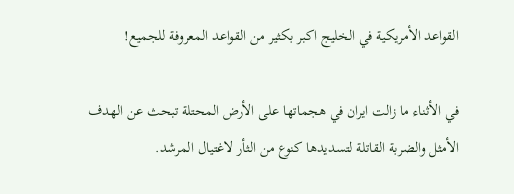القواعد الأمريكية في الخليج اكبر بكثير من القواعد المعروفة للجميع!

في الأثناء ما زالت ايران في هجماتها على الأرض المحتلة تبحث عن الهدف الأمثل والضربة القاتلة لتسديدها كنوع من الثأر لاغتيال المرشد.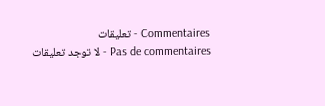Commentaires - تعليقات
Pas de commentaires - لا توجد تعليقات